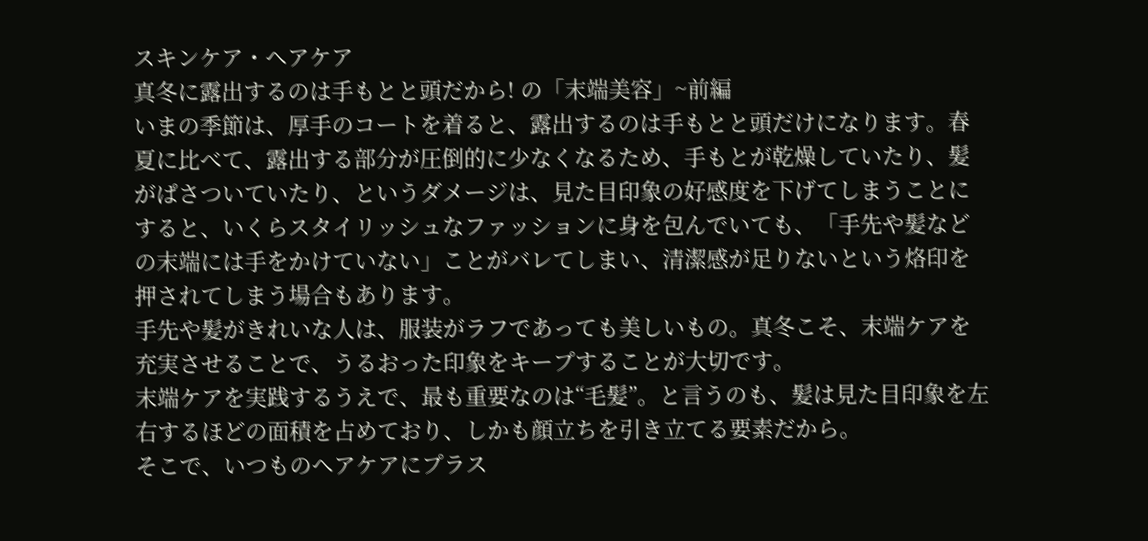スキンケア・ヘアケア
真冬に露出するのは手もとと頭だから! の「末端美容」~前編
いまの季節は、厚手のコートを着ると、露出するのは手もとと頭だけになります。春夏に比べて、露出する部分が圧倒的に少なくなるため、手もとが乾燥していたり、髪がぱさついていたり、というダメージは、見た目印象の好感度を下げてしまうことに
すると、いくらスタイリッシュなファッションに身を包んでいても、「手先や髪などの末端には手をかけていない」ことがバレてしまい、清潔感が足りないという烙印を押されてしまう場合もあります。
手先や髪がきれいな人は、服装がラフであっても美しいもの。真冬こそ、末端ケアを充実させることで、うるおった印象をキープすることが大切です。
末端ケアを実践するうえで、最も重要なのは“毛髪”。と言うのも、髪は見た目印象を左右するほどの面積を占めており、しかも顔立ちを引き立てる要素だから。
そこで、いつものヘアケアにプラス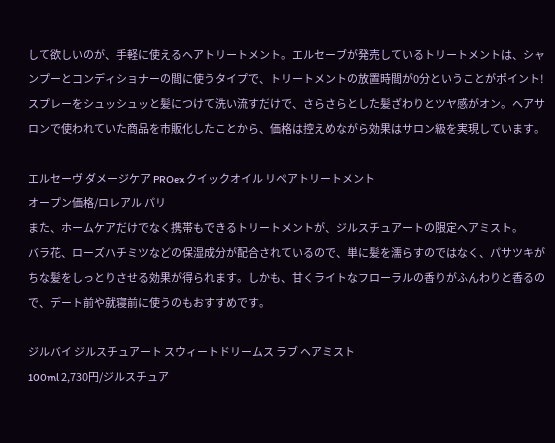して欲しいのが、手軽に使えるヘアトリートメント。エルセーブが発売しているトリートメントは、シャンプーとコンディショナーの間に使うタイプで、トリートメントの放置時間が0分ということがポイント!
スプレーをシュッシュッと髪につけて洗い流すだけで、さらさらとした髪ざわりとツヤ感がオン。ヘアサロンで使われていた商品を市販化したことから、価格は控えめながら効果はサロン級を実現しています。

エルセーヴ ダメージケア PROex クイックオイル リペアトリートメント
オープン価格/ロレアル パリ
また、ホームケアだけでなく携帯もできるトリートメントが、ジルスチュアートの限定ヘアミスト。
バラ花、ローズハチミツなどの保湿成分が配合されているので、単に髪を濡らすのではなく、パサツキがちな髪をしっとりさせる効果が得られます。しかも、甘くライトなフローラルの香りがふんわりと香るので、デート前や就寝前に使うのもおすすめです。

ジルバイ ジルスチュアート スウィートドリームス ラブ ヘアミスト
100ml 2,730円/ジルスチュア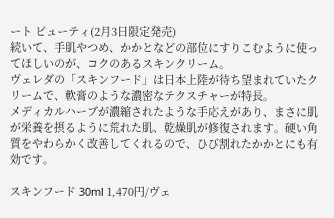ート ビューティ(2月3日限定発売)
続いて、手肌やつめ、かかとなどの部位にすりこむように使ってほしいのが、コクのあるスキンクリーム。
ヴェレダの「スキンフード」は日本上陸が待ち望まれていたクリームで、軟膏のような濃密なテクスチャーが特長。
メディカルハーブが濃縮されたような手応えがあり、まさに肌が栄養を摂るように荒れた肌、乾燥肌が修復されます。硬い角質をやわらかく改善してくれるので、ひび割れたかかとにも有効です。

スキンフード 30ml 1,470円/ヴェ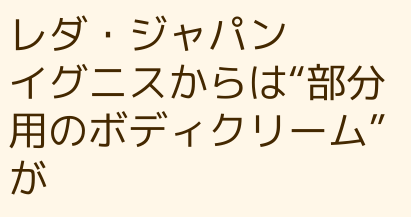レダ・ジャパン
イグニスからは“部分用のボディクリーム”が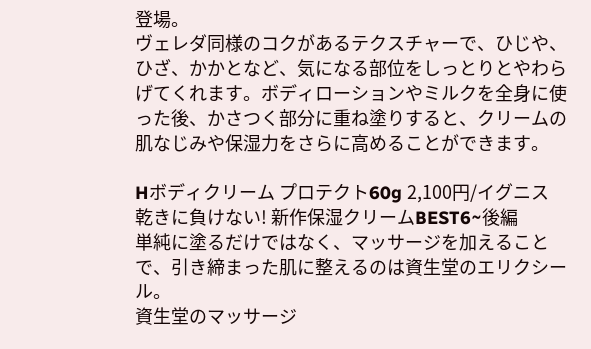登場。
ヴェレダ同様のコクがあるテクスチャーで、ひじや、ひざ、かかとなど、気になる部位をしっとりとやわらげてくれます。ボディローションやミルクを全身に使った後、かさつく部分に重ね塗りすると、クリームの肌なじみや保湿力をさらに高めることができます。

Hボディクリーム プロテクト60g 2,100円/イグニス
乾きに負けない! 新作保湿クリームBEST6~後編
単純に塗るだけではなく、マッサージを加えることで、引き締まった肌に整えるのは資生堂のエリクシール。
資生堂のマッサージ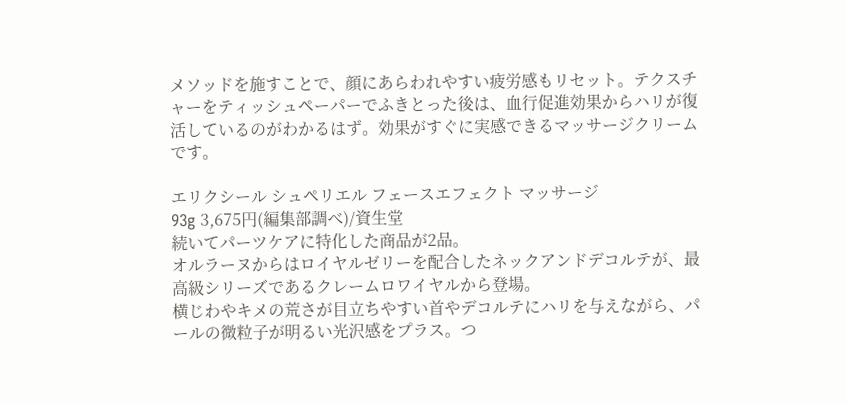メソッドを施すことで、顔にあらわれやすい疲労感もリセット。テクスチャーをティッシュペーパーでふきとった後は、血行促進効果からハリが復活しているのがわかるはず。効果がすぐに実感できるマッサージクリームです。

エリクシール シュペリエル フェースエフェクト マッサージ
93g 3,675円(編集部調べ)/資生堂
続いてパーツケアに特化した商品が2品。
オルラーヌからはロイヤルゼリーを配合したネックアンドデコルテが、最高級シリーズであるクレームロワイヤルから登場。
横じわやキメの荒さが目立ちやすい首やデコルテにハリを与えながら、パールの微粒子が明るい光沢感をプラス。つ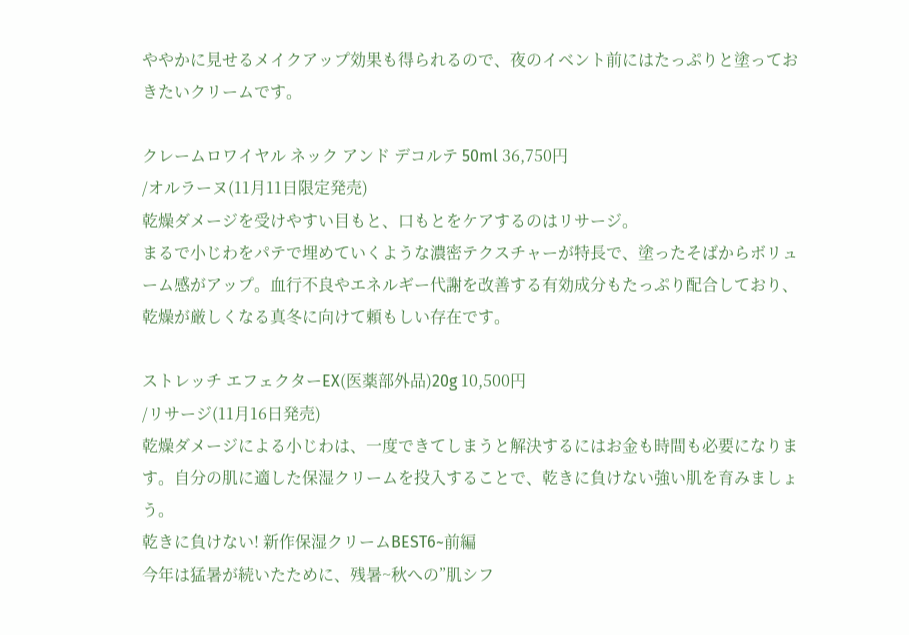ややかに見せるメイクアップ効果も得られるので、夜のイベント前にはたっぷりと塗っておきたいクリームです。

クレームロワイヤル ネック アンド デコルテ 50ml 36,750円
/オルラーヌ(11月11日限定発売)
乾燥ダメージを受けやすい目もと、口もとをケアするのはリサージ。
まるで小じわをパテで埋めていくような濃密テクスチャーが特長で、塗ったそばからボリューム感がアップ。血行不良やエネルギー代謝を改善する有効成分もたっぷり配合しており、乾燥が厳しくなる真冬に向けて頼もしい存在です。

ストレッチ エフェクターEX(医薬部外品)20g 10,500円
/リサージ(11月16日発売)
乾燥ダメージによる小じわは、一度できてしまうと解決するにはお金も時間も必要になります。自分の肌に適した保湿クリームを投入することで、乾きに負けない強い肌を育みましょう。
乾きに負けない! 新作保湿クリームBEST6~前編
今年は猛暑が続いたために、残暑~秋への”肌シフ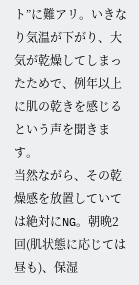ト”に難アリ。いきなり気温が下がり、大気が乾燥してしまったためで、例年以上に肌の乾きを感じるという声を聞きます。
当然ながら、その乾燥感を放置していては絶対にNG。朝晩2回(肌状態に応じては昼も)、保湿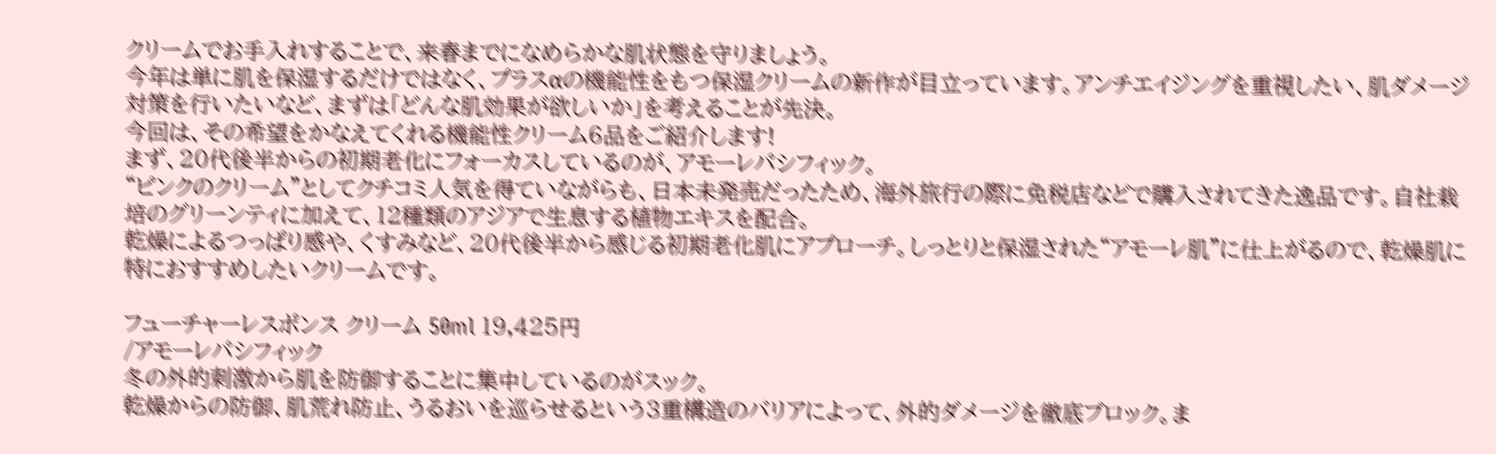クリームでお手入れすることで、来春までになめらかな肌状態を守りましょう。
今年は単に肌を保湿するだけではなく、プラスαの機能性をもつ保湿クリームの新作が目立っています。アンチエイジングを重視したい、肌ダメージ対策を行いたいなど、まずは「どんな肌効果が欲しいか」を考えることが先決。
今回は、その希望をかなえてくれる機能性クリーム6品をご紹介します!
まず、20代後半からの初期老化にフォーカスしているのが、アモーレパシフィック。
“ピンクのクリーム”としてクチコミ人気を得ていながらも、日本未発売だったため、海外旅行の際に免税店などで購入されてきた逸品です。自社栽培のグリーンティに加えて、12種類のアジアで生息する植物エキスを配合。
乾燥によるつっぱり感や、くすみなど、20代後半から感じる初期老化肌にアプローチ。しっとりと保湿された“アモーレ肌”に仕上がるので、乾燥肌に特におすすめしたいクリームです。

フューチャーレスポンス クリーム 50ml 19,425円
/アモーレパシフィック
冬の外的刺激から肌を防御することに集中しているのがスック。
乾燥からの防御、肌荒れ防止、うるおいを巡らせるという3重構造のバリアによって、外的ダメージを徹底ブロック。ま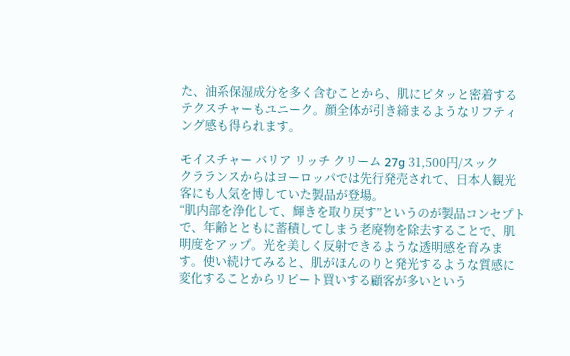た、油系保湿成分を多く含むことから、肌にピタッと密着するテクスチャーもユニーク。顔全体が引き締まるようなリフティング感も得られます。

モイスチャー バリア リッチ クリーム 27g 31,500円/スック
クラランスからはヨーロッパでは先行発売されて、日本人観光客にも人気を博していた製品が登場。
“肌内部を浄化して、輝きを取り戻す”というのが製品コンセプトで、年齢とともに蓄積してしまう老廃物を除去することで、肌明度をアップ。光を美しく反射できるような透明感を育みます。使い続けてみると、肌がほんのりと発光するような質感に変化することからリピート買いする顧客が多いという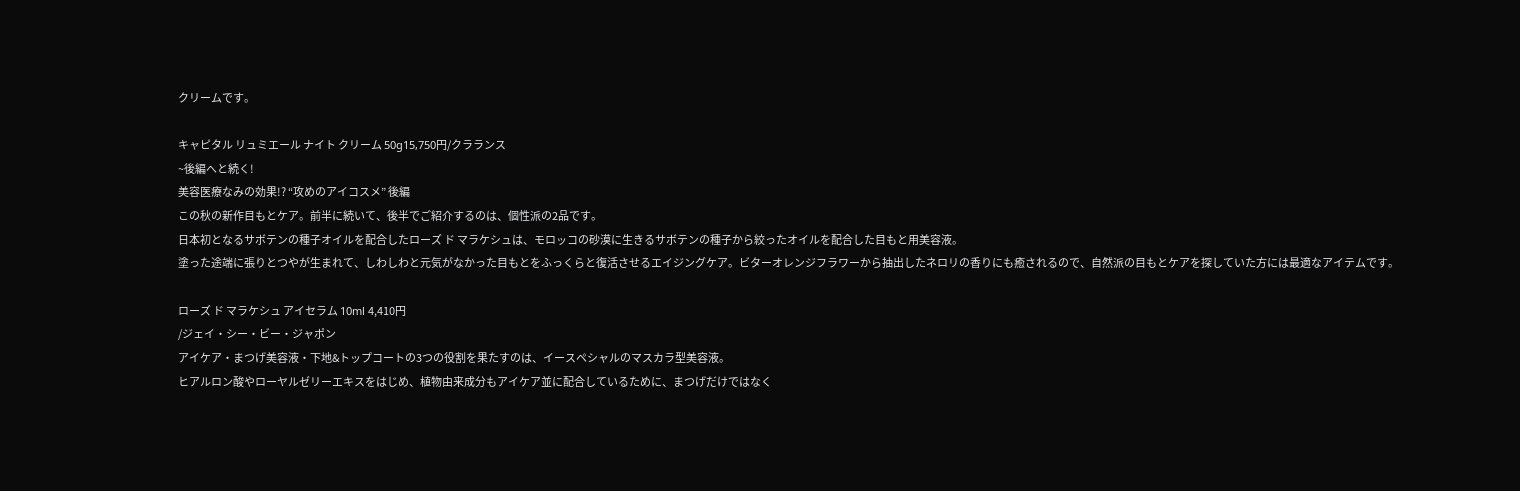クリームです。

キャピタル リュミエール ナイト クリーム 50g15,750円/クラランス
~後編へと続く!
美容医療なみの効果!? “攻めのアイコスメ” 後編
この秋の新作目もとケア。前半に続いて、後半でご紹介するのは、個性派の2品です。
日本初となるサボテンの種子オイルを配合したローズ ド マラケシュは、モロッコの砂漠に生きるサボテンの種子から絞ったオイルを配合した目もと用美容液。
塗った途端に張りとつやが生まれて、しわしわと元気がなかった目もとをふっくらと復活させるエイジングケア。ビターオレンジフラワーから抽出したネロリの香りにも癒されるので、自然派の目もとケアを探していた方には最適なアイテムです。

ローズ ド マラケシュ アイセラム 10ml 4,410円
/ジェイ・シー・ビー・ジャポン
アイケア・まつげ美容液・下地&トップコートの3つの役割を果たすのは、イースペシャルのマスカラ型美容液。
ヒアルロン酸やローヤルゼリーエキスをはじめ、植物由来成分もアイケア並に配合しているために、まつげだけではなく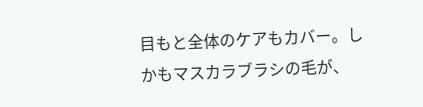目もと全体のケアもカバー。しかもマスカラブラシの毛が、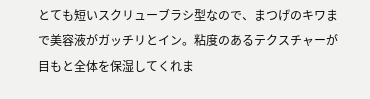とても短いスクリューブラシ型なので、まつげのキワまで美容液がガッチリとイン。粘度のあるテクスチャーが目もと全体を保湿してくれま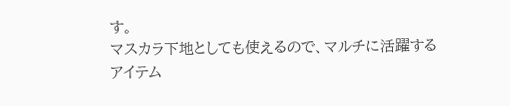す。
マスカラ下地としても使えるので、マルチに活躍するアイテム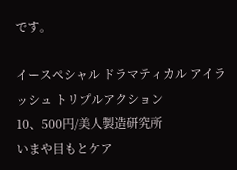です。

イースペシャル ドラマティカル アイラッシュ トリプルアクション
10、500円/美人製造研究所
いまや目もとケア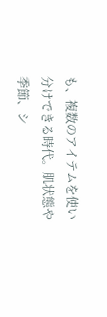も、複数のアイテムを使い分けできる時代。肌状態や季節、シ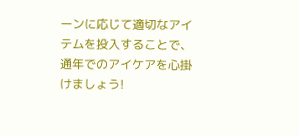ーンに応じて適切なアイテムを投入することで、通年でのアイケアを心掛けましょう!